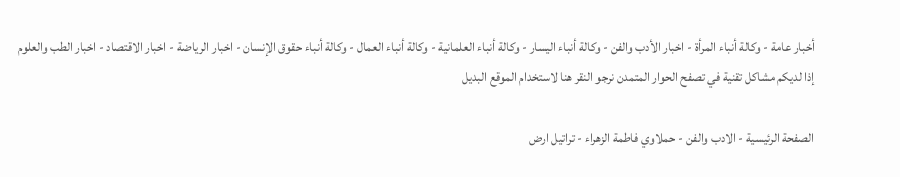أخبار عامة - وكالة أنباء المرأة - اخبار الأدب والفن - وكالة أنباء اليسار - وكالة أنباء العلمانية - وكالة أنباء العمال - وكالة أنباء حقوق الإنسان - اخبار الرياضة - اخبار الاقتصاد - اخبار الطب والعلوم
إذا لديكم مشاكل تقنية في تصفح الحوار المتمدن نرجو النقر هنا لاستخدام الموقع البديل

الصفحة الرئيسية - الادب والفن - حملاوي فاطمة الزهراء - تراتيل ارض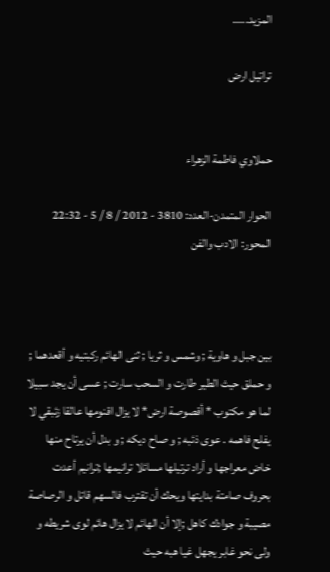المزيد.....

تراتيل ارض


حملاوي فاطمة الزهراء

الحوار المتمدن-العدد: 3810 - 2012 / 8 / 5 - 22:32
المحور: الادب والفن



بين جبل و هاوية ; وشمس و ثريا ; ثنى الهائم ركبتيه و أقعدهما ; و حملق حيث الطير طارت و السحب سارت ; عسى أن يجد سبيلا لما هو مكتوب * أقصوصة ارض* لا يزال اقنومها عالقا زئبقي لا يفلح فاهمه . عوى ذئبه ; و صاح ديكه ; و بدل أن يرتاح منها خاض معراجها و أراد ترتيلها مسائلا ترانيمها ;ترانيم أعدت بحروف صامتة بدايتها ويحك أن تقترب فالسهم قاتل و الرصاصة مصيبة و جوادك كاهل ;إلا أن الهائم لا يزال هائم لوى شريطه و ولى نحو غابر يجهل غيا هبه حيث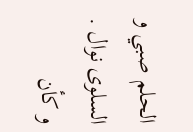الحلم صبي و السلوى نوال . و كأن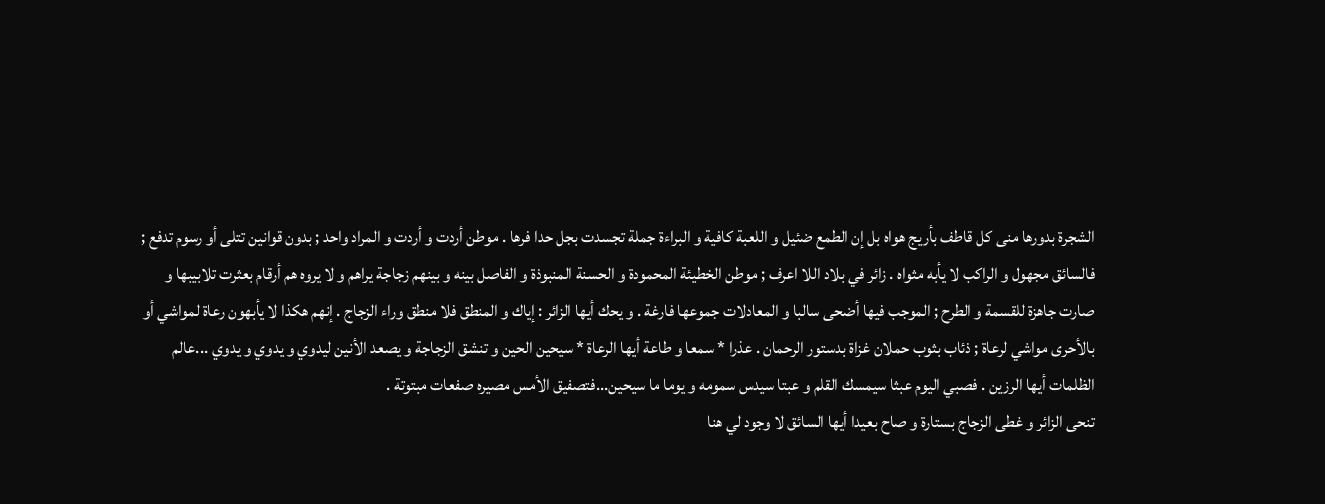الشجرة بدورها منى كل قاطف بأريج هواه بل إن الطمع ضئيل و اللعبة كافية و البراءة جملة تجسدت بجل حدا فرها . موطن أردت و أردت و المراد واحد ; بدون قوانين تتلى أو رسوم تدفع ; فالسائق مجهول و الراكب لا يأبه مثواه . زائر في بلاد اللا اعرف ; موطن الخطيئة المحمودة و الحسنة المنبوذة و الفاصل بينه و بينهم زجاجة يراهم و لا يروه هم أرقام بعثرت تلابيبها و صارت جاهزة للقسمة و الطرح ; الموجب فيها أضحى سالبا و المعادلات جموعها فارغة . و يحك أيها الزائر : إياك و المنطق فلا منطق وراء الزجاج . إنهم هكذا لا يأبهون رعاة لمواشي أو بالأحرى مواشي لرعاة ; ذئاب بثوب حملان غزاة بدستور الرحمان . عذرا * سمعا و طاعة أيها الرعاة * سيحين الحين و تنشق الزجاجة و يصعد الأنين ليدوي و يدوي و يدوي ...عالم الظلمات أيها الرزين . فصبي اليوم عبثا سيمسك القلم و عبتا سيدس سمومه و يوما ما سيحين...فتصفيق الأمس مصيره صفعات مبتوتة .
تنحى الزائر و غطى الزجاج بستارة و صاح بعيدا أيها السائق لا وجود لي هنا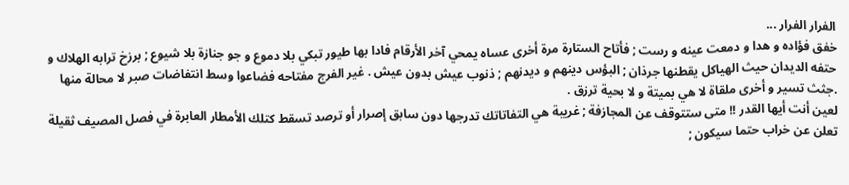الفرار الفرار ...
خفق فؤاده و هدا و دمعت عينه و رست ; فأتاح الستارة مرة أخرى عساه يمحي آخر الأرقام فادا بها طيور تبكي بلا دموع و جو جنازة بلا شيوع ; برزخ ترابه الهلاك و حتفه الديدان حيث الهياكل يقطنها جرذان ; البؤس دينهم و ديدنهم ; ذنوب عيش بدون عيش . غير الفرج مفتاحه فضاعوا وسط انتفاضات صبر لا محالة منها .جثث تسير و أخرى ملقاة لا هي بميتة و لا بحية ترزق .
لعين أنت أيها القدر !! متى ستتوقف عن المجازفة ; غريبة هي التفاتاتك تدرجها دون سابق إصرار أو ترصد تسقط كتلك الأمطار العابرة في فصل المصيف ثقيلة تعلن عن خراب حتما سيكون ;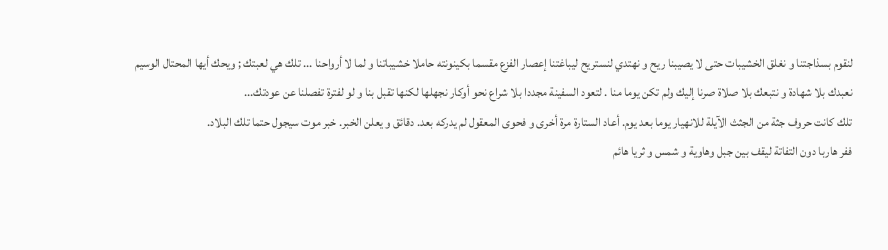لنقوم بسذاجتنا و نغلق الخشيبات حتى لا يصيبنا ريح و نهتدي لنستريح ليباغتنا إعصار الفزع مقسما بكينونته حاملا خشيباتنا و لما لا أرواحنا ... تلك هي لعبتك ; ويحك أيها المحتال الوسيم نعبدك بلا شهادة و نتبعك بلا صلاة صرنا إليك ولم تكن يوما منا . لتعود السفينة مجددا بلا شراع نحو أوكار نجهلها لكنها تقبل بنا و لو لفترة تفصلنا عن عودتك...
تلك كانت حروف جثة من الجثث الآيلة للانهيار يوما بعد يوم. أعاد الستارة مرة أخرى و فحوى المعقول لم يدركه بعد. دقائق و يعلن الخبر. خبر موت سيجول حتما تلك البلاد.
ففر هاربا دون التفاتة ليقف بين جبل وهاوية و شمس و ثريا هائم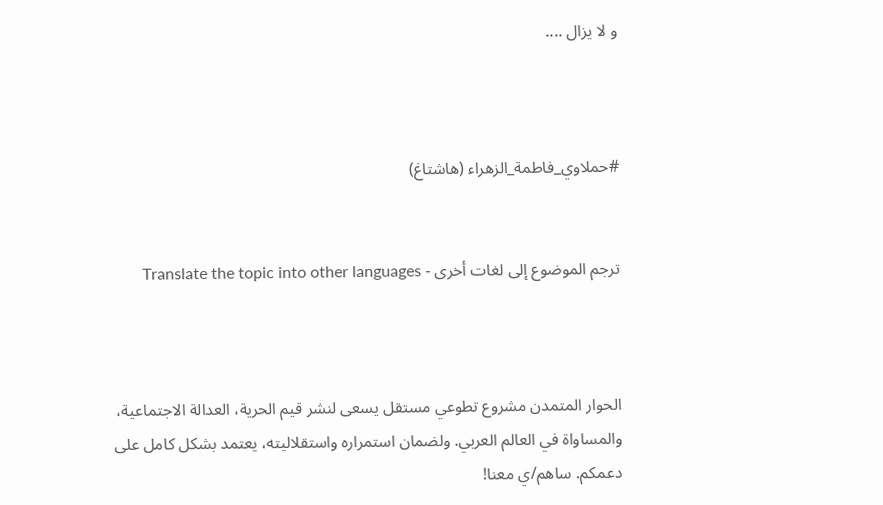و لا يزال ....



#حملاوي_فاطمة_الزهراء (هاشتاغ)


ترجم الموضوع إلى لغات أخرى - Translate the topic into other languages



الحوار المتمدن مشروع تطوعي مستقل يسعى لنشر قيم الحرية، العدالة الاجتماعية، والمساواة في العالم العربي. ولضمان استمراره واستقلاليته، يعتمد بشكل كامل على دعمكم. ساهم/ي معنا!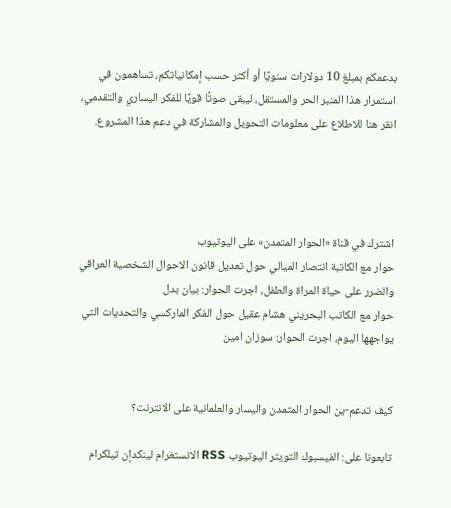بدعمكم بمبلغ 10 دولارات سنويًا أو أكثر حسب إمكانياتكم، تساهمون في استمرار هذا المنبر الحر والمستقل، ليبقى صوتًا قويًا للفكر اليساري والتقدمي، انقر هنا للاطلاع على معلومات التحويل والمشاركة في دعم هذا المشروع.




اشترك في قناة «الحوار المتمدن» على اليوتيوب
حوار مع الكاتبة انتصار الميالي حول تعديل قانون الاحوال الشخصية العراقي والضرر على حياة المراة والطفل، اجرت الحوار: بيان بدل
حوار مع الكاتب البحريني هشام عقيل حول الفكر الماركسي والتحديات التي يواجهها اليوم، اجرت الحوار: سوزان امين


كيف تدعم-ين الحوار المتمدن واليسار والعلمانية على الانترنت؟

تابعونا على: الفيسبوك التويتر اليوتيوب RSS الانستغرام لينكدإن تيلكرام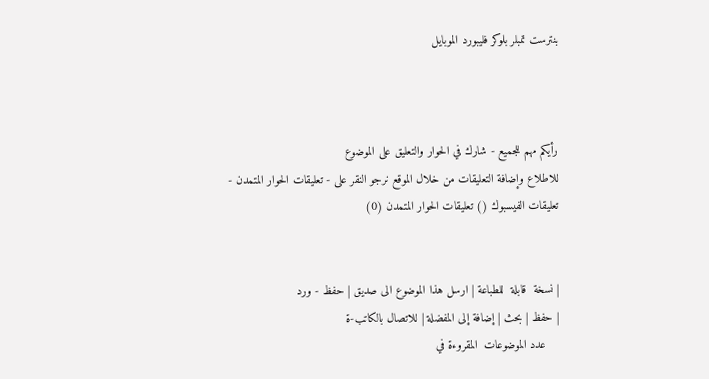بنترست تمبلر بلوكر فليبورد الموبايل



رأيكم مهم للجميع - شارك في الحوار والتعليق على الموضوع
للاطلاع وإضافة التعليقات من خلال الموقع نرجو النقر على - تعليقات الحوار المتمدن -
تعليقات الفيسبوك () تعليقات الحوار المتمدن (0)


| نسخة  قابلة  للطباعة | ارسل هذا الموضوع الى صديق | حفظ - ورد
| حفظ | بحث | إضافة إلى المفضلة | للاتصال بالكاتب-ة
    عدد الموضوعات  المقروءة في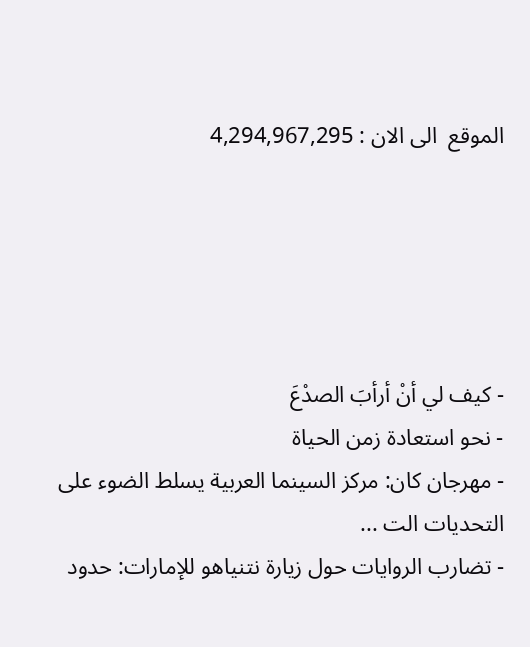الموقع  الى الان : 4,294,967,295





- كيف لي أنْ أرأبَ الصدْعَ
- نحو استعادة زمن الحياة
- مهرجان كان: مركز السينما العربية يسلط الضوء على التحديات الت ...
- تضارب الروايات حول زيارة نتنياهو للإمارات: حدود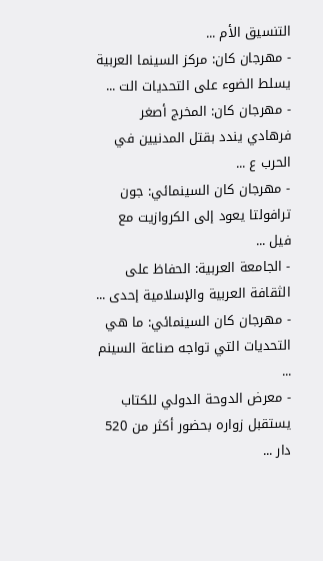التنسيق الأم ...
- مهرجان كان: مركز السينما العربية يسلط الضوء على التحديات الت ...
- مهرجان كان: المخرج أصغر فرهادي يندد بقتل المدنيين في الحرب ع ...
- مهرجان كان السينمائي: جون ترافولتا يعود إلى الكروازيت مع فيل ...
- الجامعة العربية: الحفاظ على الثقافة العربية والإسلامية إحدى ...
- مهرجان كان السينمائي: ما هي التحديات التي تواجه صناعة السينم ...
- معرض الدوحة الدولي للكتاب يستقبل زواره بحضور أكثر من 520 دار ...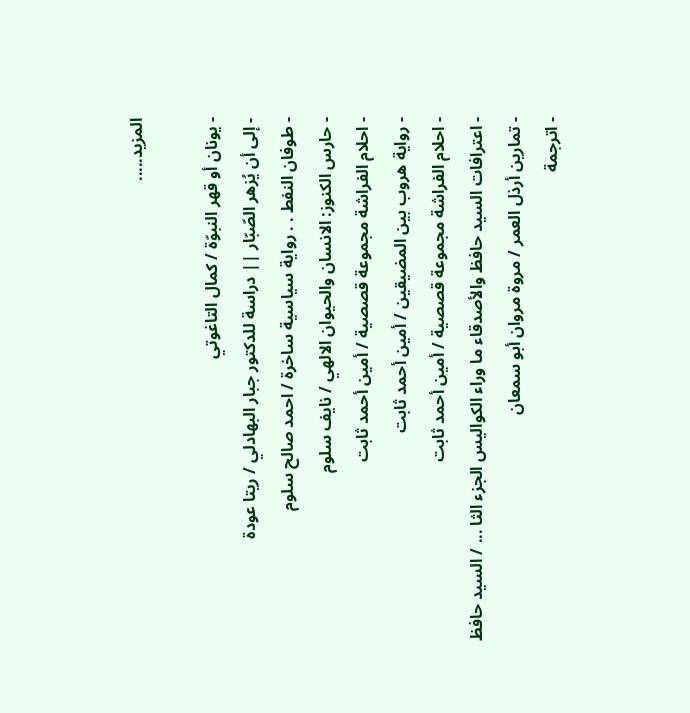المزيد.....

- يونان أو قهر النبوّة / كمال التاغوتي
- إلى أن يُزهر الصّبّار || دراسة للدكتور جبار البهادلي / ريتا عودة
- طوفان النفط . . رواية سياسية ساخرة / احمد صالح سلوم
- حارس الكنوز: الانسان والحيوان الالهي / نايف سلوم
- احلام الفراشة مجموعة قصصية / أمين أحمد ثابت
- رواية هروب بين المضيقين / أمين أحمد ثابت
- احلام الفراشة مجموعة قصصية / أمين أحمد ثابت
- اعترافات السيد حافظ والأصدقاء ما وراء الكواليس الجزء الثا ... / السيد حافظ
- تمارين أرذل العمر / مروة مروان أبو سمعان
- اترجمة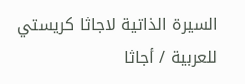السيرة الذاتية لاجاثا كريستي للعربية / أجاثا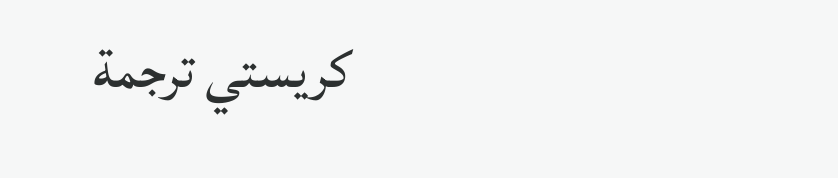كريستي ترجمة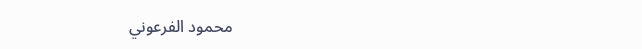محمود الفرعوني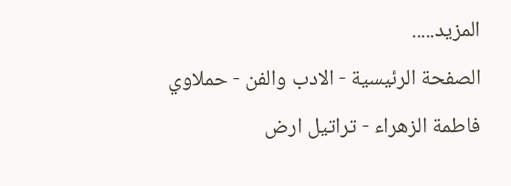المزيد.....
الصفحة الرئيسية - الادب والفن - حملاوي فاطمة الزهراء - تراتيل ارض